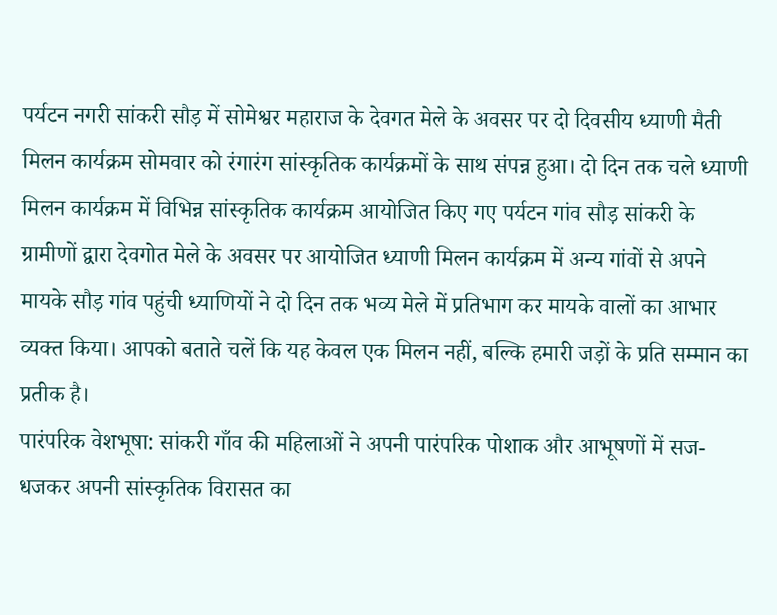पर्यटन नगरी सांकरी सौड़ में सोमेश्वर महाराज के देवगत मेले के अवसर पर दो दिवसीय ध्याणी मैती मिलन कार्यक्रम सोमवार को रंगारंग सांस्कृतिक कार्यक्रमों के साथ संपन्न हुआ। दो दिन तक चले ध्याणी मिलन कार्यक्रम में विभिन्न सांस्कृतिक कार्यक्रम आयोजित किए गए पर्यटन गांव सौड़ सांकरी के ग्रामीणों द्वारा देवगोत मेले के अवसर पर आयोजित ध्याणी मिलन कार्यक्रम में अन्य गांवों से अपने मायके सौड़ गांव पहुंची ध्याणियों ने दो दिन तक भव्य मेले में प्रतिभाग कर मायके वालों का आभार व्यक्त किया। आपको बताते चलें कि यह केवल एक मिलन नहीं, बल्कि हमारी जड़ों के प्रति सम्मान का प्रतीक है।
पारंपरिक वेशभूषा: सांकरी गाँव की महिलाओं ने अपनी पारंपरिक पोशाक और आभूषणों में सज-धजकर अपनी सांस्कृतिक विरासत का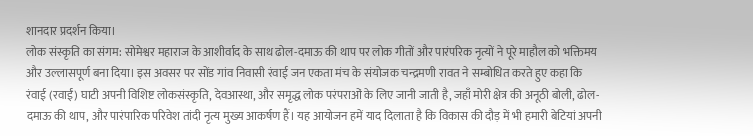शानदार प्रदर्शन किया।
लोक संस्कृति का संगम: सोमेश्वर महाराज के आशीर्वाद के साथ ढोल-दमाऊ की थाप पर लोक गीतों और पारंपरिक नृत्यों ने पूरे माहौल को भक्तिमय और उल्लासपूर्ण बना दिया। इस अवसर पर सोंड गांव निवासी रंवाई जन एकता मंच के संयोजक चन्द्रमणी रावत ने सम्बोधित करते हुए कहा कि रंवाई (रवाईं) घाटी अपनी विशिष्ट लोकसंस्कृति, देवआस्था, और समृद्ध लोक परंपराओं के लिए जानी जाती है, जहाँ मोरी क्षेत्र की अनूठी बोली, ढोल-दमाऊ की थाप, और पारंपारिक परिवेश तांदी नृत्य मुख्य आकर्षण हैं। यह आयोजन हमें याद दिलाता है कि विकास की दौड़ में भी हमारी बेटियां अपनी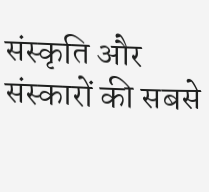संस्कृति और संस्कारों की सबसे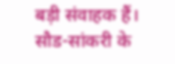बड़ी संवाहक हैं। सौड-सांकरी के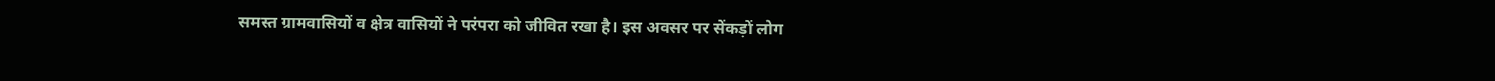समस्त ग्रामवासियों व क्षेत्र वासियों ने परंपरा को जीवित रखा है। इस अवसर पर सेंकड़ों लोग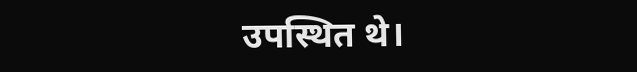उपस्थित थे।